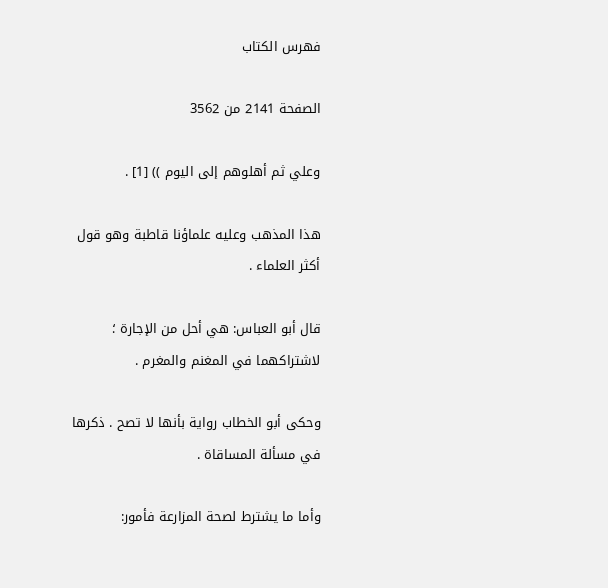فهرس الكتاب

الصفحة 2141 من 3562

وعلي ثم أهلوهم إلى اليوم )) [1] .

هذا المذهب وعليه علماؤنا قاطبة وهو قول أكثر العلماء .

قال أبو العباس: هي أحل من الإجارة ؛ لاشتراكهما في المغنم والمغرم .

وحكى أبو الخطاب رواية بأنها لا تصح . ذكرها في مسألة المساقاة .

وأما ما يشترط لصحة المزارعة فأمور: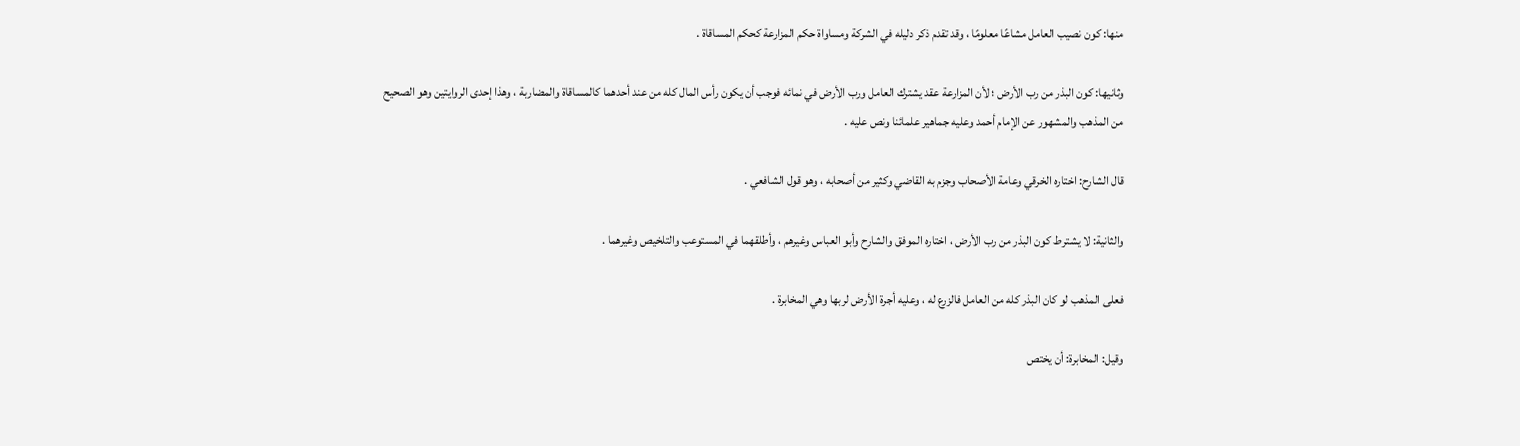منها: كون نصيب العامل مشاعًا معلومًا ، وقد تقدم ذكر دليله في الشركة ومساواة حكم المزارعة كحكم المساقاة .

وثانيها: كون البذر من رب الأرض ؛ لأن المزارعة عقد يشترك العامل ورب الأرض في نمائه فوجب أن يكون رأس المال كله من عند أحدهما كالمساقاة والمضاربة ، وهذا إحدى الروايتين وهو الصحيح من المذهب والمشهور عن الإمام أحمد وعليه جماهير علمائنا ونص عليه .

قال الشارح: اختاره الخرقي وعامة الأصحاب وجزم به القاضي وكثير من أصحابه ، وهو قول الشافعي .

والثانية: لا يشترط كون البذر من رب الأرض ، اختاره الموفق والشارح وأبو العباس وغيرهم ، وأطلقهما في المستوعب والتلخيص وغيرهما .

فعلى المذهب لو كان البذر كله من العامل فالزرع له ، وعليه أجرة الأرض لربها وهي المخابرة .

وقيل: المخابرة: أن يختص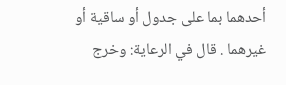أحدهما بما على جدول أو ساقية أو غيرهما . قال في الرعاية: وخرج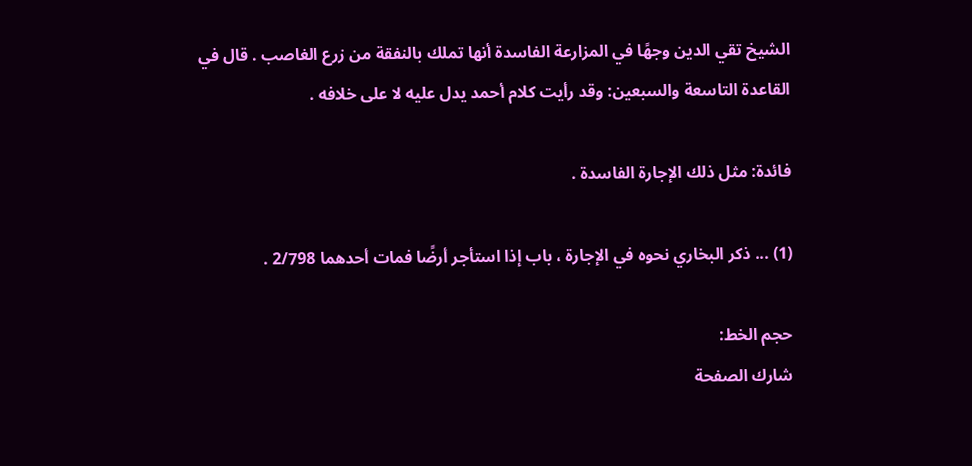الشيخ تقي الدين وجهًا في المزارعة الفاسدة أنها تملك بالنفقة من زرع الغاصب . قال في القاعدة التاسعة والسبعين: وقد رأيت كلام أحمد يدل عليه لا على خلافه .

فائدة: مثل ذلك الإجارة الفاسدة .

(1) ... ذكر البخاري نحوه في الإجارة ، باب إذا استأجر أرضًا فمات أحدهما 2/798 .

حجم الخط:
شارك الصفحة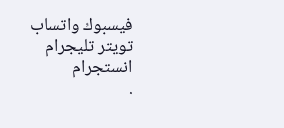فيسبوك واتساب تويتر تليجرام انستجرام
.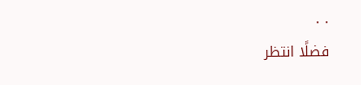. .
فضلًا انتظر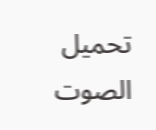تحميل الصوت